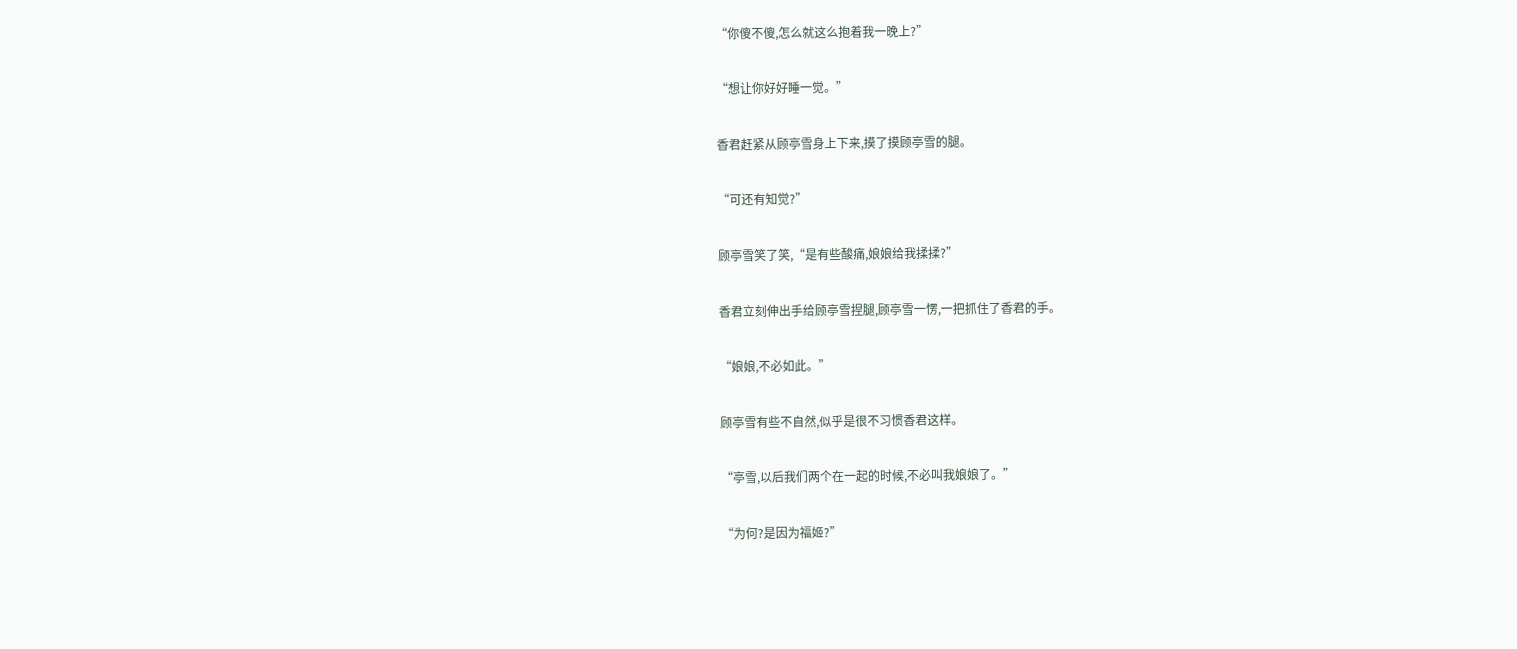“你傻不傻,怎么就这么抱着我一晚上?”

“想让你好好睡一觉。”

香君赶紧从顾亭雪身上下来,摸了摸顾亭雪的腿。

“可还有知觉?”

顾亭雪笑了笑,“是有些酸痛,娘娘给我揉揉?”

香君立刻伸出手给顾亭雪捏腿,顾亭雪一愣,一把抓住了香君的手。

“娘娘,不必如此。”

顾亭雪有些不自然,似乎是很不习惯香君这样。

“亭雪,以后我们两个在一起的时候,不必叫我娘娘了。”

“为何?是因为福姬?”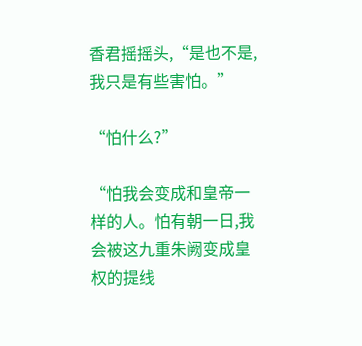香君摇摇头,“是也不是,我只是有些害怕。”

“怕什么?”

“怕我会变成和皇帝一样的人。怕有朝一日,我会被这九重朱阙变成皇权的提线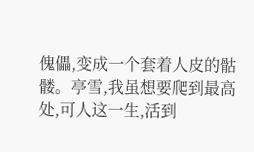傀儡,变成一个套着人皮的骷髅。亭雪,我虽想要爬到最高处,可人这一生,活到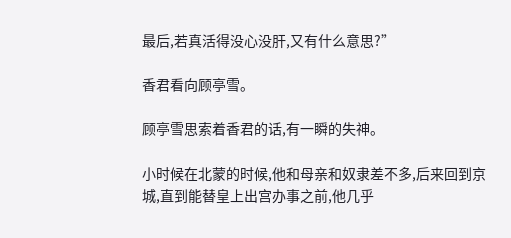最后,若真活得没心没肝,又有什么意思?”

香君看向顾亭雪。

顾亭雪思索着香君的话,有一瞬的失神。

小时候在北蒙的时候,他和母亲和奴隶差不多,后来回到京城,直到能替皇上出宫办事之前,他几乎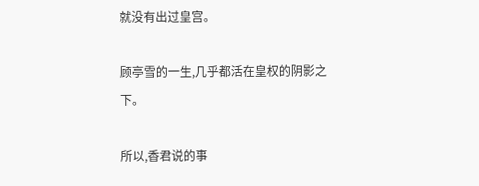就没有出过皇宫。

顾亭雪的一生,几乎都活在皇权的阴影之下。

所以,香君说的事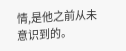情,是他之前从未意识到的。